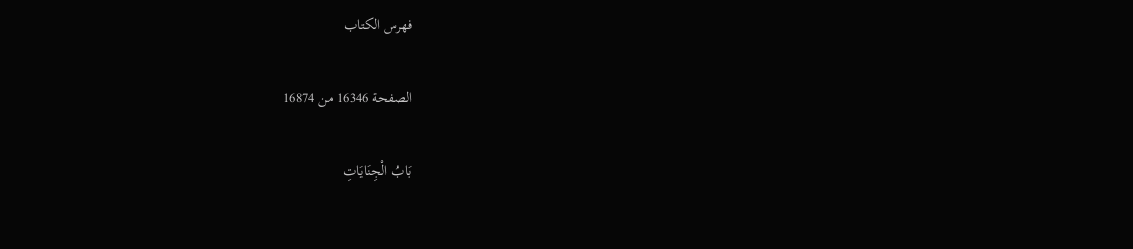فهرس الكتاب

الصفحة 16346 من 16874

بَابُ الْجِنَايَاتِ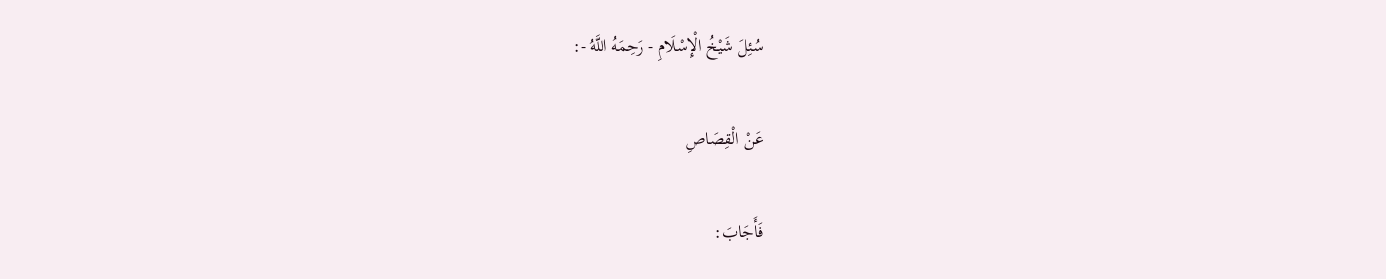سُئِلَ شَيْخُ الْإِسْلَامِ - رَحِمَهُ اللَّهُ -:

عَنْ الْقِصَاصِ

فَأَجَابَ: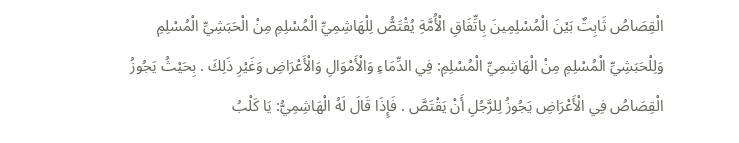الْقِصَاصُ ثَابِتٌ بَيْنَ الْمُسْلِمِينَ بِاتِّفَاقِ الْأُمَّةِ يُقْتَصُّ لِلْهَاشِمِيِّ الْمُسْلِمِ مِنْ الْحَبَشِيِّ الْمُسْلِمِ وَلِلْحَبَشِيِّ الْمُسْلِمِ مِنْ الْهَاشِمِيِّ الْمُسْلِمِ: فِي الدِّمَاءِ وَالْأَمْوَالِ وَالْأَعْرَاضِ وَغَيْرِ ذَلِكَ . بِحَيْثُ يَجُوزُ الْقِصَاصُ فِي الْأَعْرَاضِ يَجُوزُ لِلرَّجُلِ أَنْ يَقْتَصَّ . فَإِذَا قَالَ لَهُ الْهَاشِمِيُّ: يَا كَلْبُ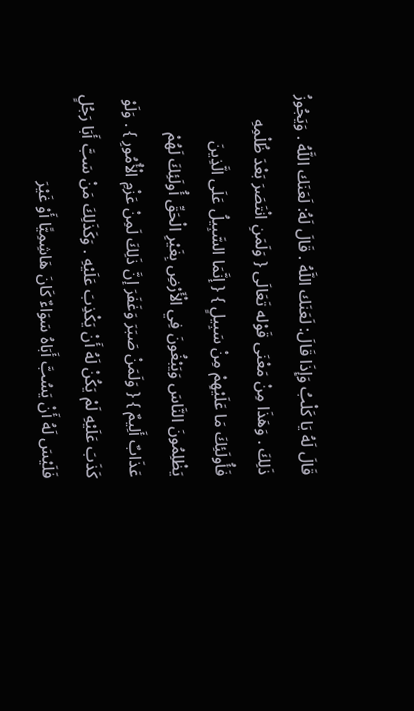قَالَ لَهُ يَا كَلْبُ وَإِذَا قَالَ: لَعَنَك اللَّهُ . قَالَ لَهُ: لَعَنَك اللَّهُ . وَيَجُوزُ ذَلِكَ . وَهَذَا مِنْ مَعْنَى قَوْله تَعَالَى { وَلَمَنِ انْتَصَرَ بَعْدَ ظُلْمِهِ فَأُولَئِكَ مَا عَلَيْهِمْ مِنْ سَبِيلٍ } { إنَّمَا السَّبِيلُ عَلَى الَّذِينَ يَظْلِمُونَ النَّاسَ وَيَبْغُونَ فِي الْأَرْضِ بِغَيْرِ الْحَقِّ أُولَئِكَ لَهُمْ عَذَابٌ أَلِيمٌ } { وَلَمَنْ صَبَرَ وَغَفَرَ إنَّ ذَلِكَ لَمِنْ عَزْمِ الْأُمُورِ } . وَلَوْ كَذَبَ عَلَيْهِ لَمْ يَكُنْ لَهُ أَنْ يَكْذِبَ عَلَيْهِ . وَكَذَلِكَ مَنْ سَبَّ أَبَا رَجُلٍ فَلَيْسَ لَهُ أَنْ يَسُبَّ أَبَاهُ سَوَاءٌ كَانَ هَاشِمِيًّا أَوْ غَيْرَ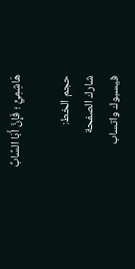هَاشِمِيٍّ ؛ فَإِنَّ أَبَا السَّابِّ

حجم الخط:
شارك الصفحة
فيسبوك واتساب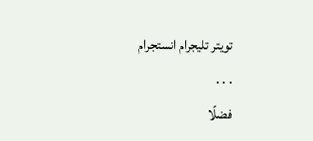تويتر تليجرام انستجرام
. . .
فضلًا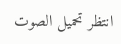انتظر تحميل الصوت